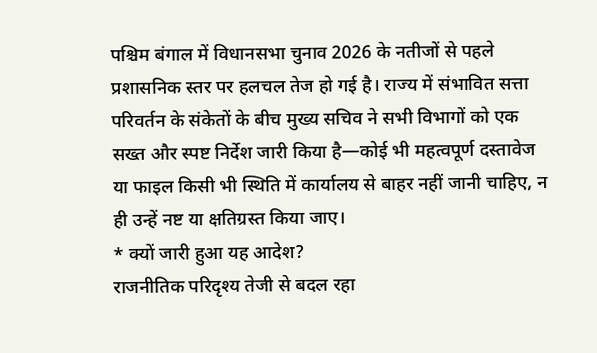पश्चिम बंगाल में विधानसभा चुनाव 2026 के नतीजों से पहले प्रशासनिक स्तर पर हलचल तेज हो गई है। राज्य में संभावित सत्ता परिवर्तन के संकेतों के बीच मुख्य सचिव ने सभी विभागों को एक सख्त और स्पष्ट निर्देश जारी किया है—कोई भी महत्वपूर्ण दस्तावेज या फाइल किसी भी स्थिति में कार्यालय से बाहर नहीं जानी चाहिए, न ही उन्हें नष्ट या क्षतिग्रस्त किया जाए।
* क्यों जारी हुआ यह आदेश?
राजनीतिक परिदृश्य तेजी से बदल रहा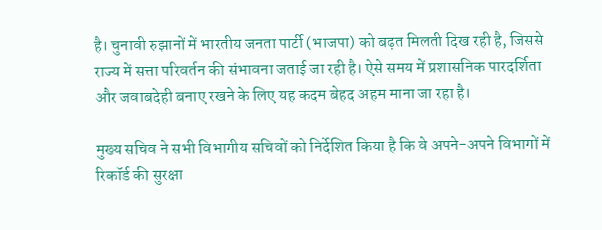है। चुनावी रुझानों में भारतीय जनता पार्टी (भाजपा) को बढ़त मिलती दिख रही है, जिससे राज्य में सत्ता परिवर्तन की संभावना जताई जा रही है। ऐसे समय में प्रशासनिक पारदर्शिता और जवाबदेही बनाए रखने के लिए यह कदम बेहद अहम माना जा रहा है।

मुख्य सचिव ने सभी विभागीय सचिवों को निर्देशित किया है कि वे अपने-अपने विभागों में रिकॉर्ड की सुरक्षा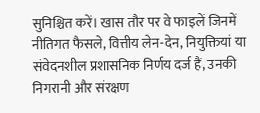सुनिश्चित करें। खास तौर पर वे फाइलें जिनमें नीतिगत फैसले, वित्तीय लेन-देन, नियुक्तियां या संवेदनशील प्रशासनिक निर्णय दर्ज हैं, उनकी निगरानी और संरक्षण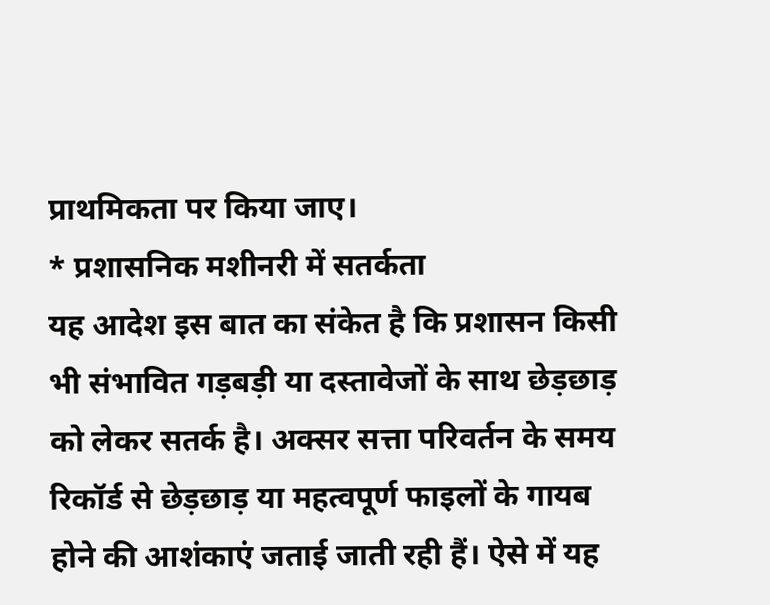प्राथमिकता पर किया जाए।
* प्रशासनिक मशीनरी में सतर्कता
यह आदेश इस बात का संकेत है कि प्रशासन किसी भी संभावित गड़बड़ी या दस्तावेजों के साथ छेड़छाड़ को लेकर सतर्क है। अक्सर सत्ता परिवर्तन के समय रिकॉर्ड से छेड़छाड़ या महत्वपूर्ण फाइलों के गायब होने की आशंकाएं जताई जाती रही हैं। ऐसे में यह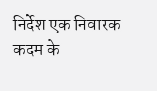निर्देश एक निवारक कदम के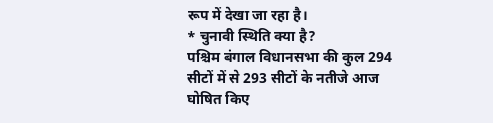रूप में देखा जा रहा है।
* चुनावी स्थिति क्या है?
पश्चिम बंगाल विधानसभा की कुल 294 सीटों में से 293 सीटों के नतीजे आज घोषित किए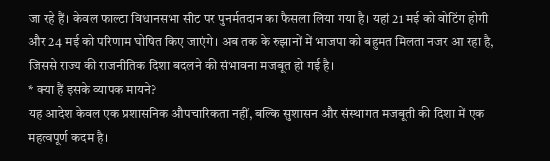जा रहे हैं। केवल फाल्टा विधानसभा सीट पर पुनर्मतदान का फैसला लिया गया है। यहां 21 मई को वोटिंग होगी और 24 मई को परिणाम घोषित किए जाएंगे। अब तक के रुझानों में भाजपा को बहुमत मिलता नजर आ रहा है, जिससे राज्य की राजनीतिक दिशा बदलने की संभावना मजबूत हो गई है।
* क्या हैं इसके व्यापक मायने?
यह आदेश केवल एक प्रशासनिक औपचारिकता नहीं, बल्कि सुशासन और संस्थागत मजबूती की दिशा में एक महत्वपूर्ण कदम है।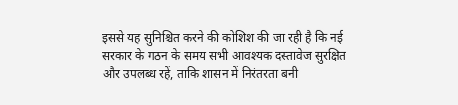इससे यह सुनिश्चित करने की कोशिश की जा रही है कि नई सरकार के गठन के समय सभी आवश्यक दस्तावेज सुरक्षित और उपलब्ध रहें, ताकि शासन में निरंतरता बनी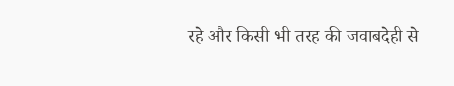रहे और किसी भी तरह की जवाबदेही से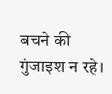बचने की गुंजाइश न रहे।